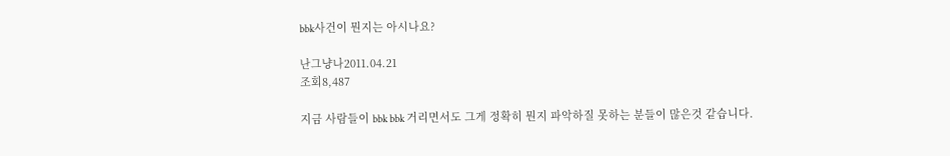bbk사건이 뭔지는 아시나요?

난그냥나2011.04.21
조회8,487

지금 사람들이 bbk bbk 거리면서도 그게 정확히 뭔지 파악하질 못하는 분들이 많은것 같습니다.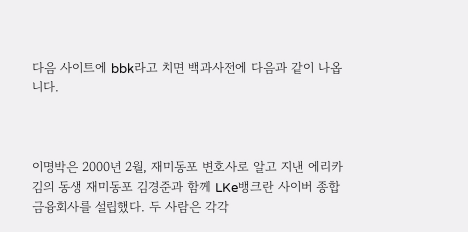다음 사이트에 bbk라고 치면 백과사전에 다음과 같이 나옵니다.



이명박은 2000년 2월, 재미동포 변호사로 알고 지낸 에리카 김의 동생 재미동포 김경준과 함께 LKe뱅크란 사이버 종합금융회사를 설립했다. 두 사람은 각각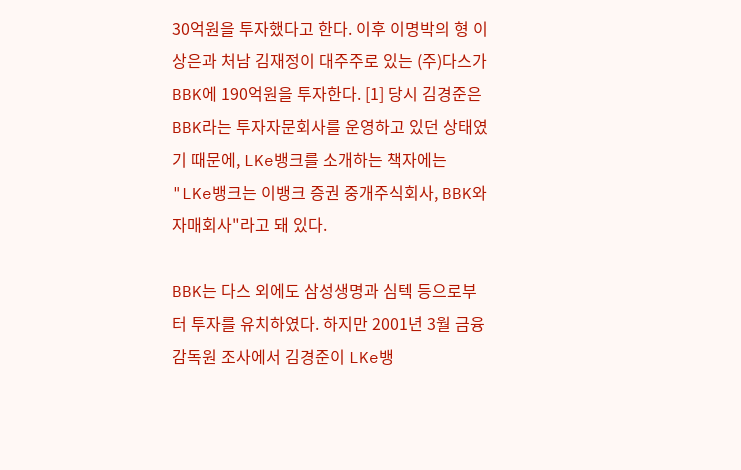30억원을 투자했다고 한다. 이후 이명박의 형 이상은과 처남 김재정이 대주주로 있는 (주)다스가 BBK에 190억원을 투자한다. [1] 당시 김경준은 BBK라는 투자자문회사를 운영하고 있던 상태였기 때문에, LKe뱅크를 소개하는 책자에는 "LKe뱅크는 이뱅크 증권 중개주식회사, BBK와 자매회사"라고 돼 있다.

BBK는 다스 외에도 삼성생명과 심텍 등으로부터 투자를 유치하였다. 하지만 2001년 3월 금융감독원 조사에서 김경준이 LKe뱅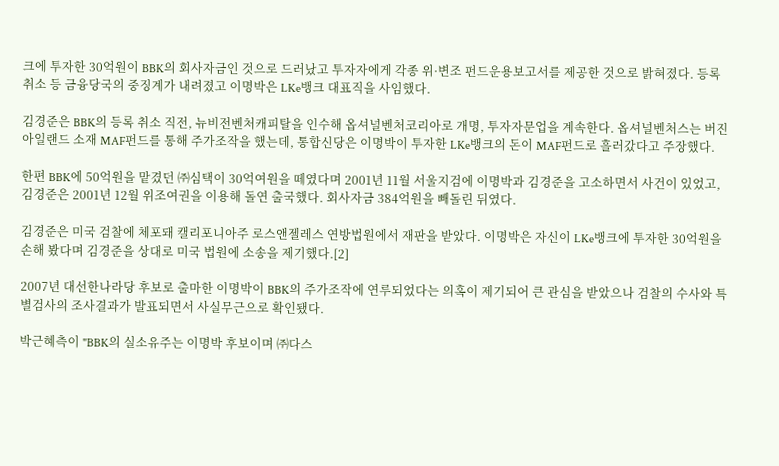크에 투자한 30억원이 BBK의 회사자금인 것으로 드러났고 투자자에게 각종 위·변조 펀드운용보고서를 제공한 것으로 밝혀졌다. 등록취소 등 금융당국의 중징계가 내려졌고 이명박은 LKe뱅크 대표직을 사임했다.

김경준은 BBK의 등록 취소 직전, 뉴비전벤처캐피탈을 인수해 옵셔널벤처코리아로 개명, 투자자문업을 계속한다. 옵셔널벤처스는 버진아일랜드 소재 MAF펀드를 통해 주가조작을 했는데, 통합신당은 이명박이 투자한 LKe뱅크의 돈이 MAF펀드로 흘러갔다고 주장했다.

한편 BBK에 50억원을 맡겼던 ㈜심택이 30억여원을 떼였다며 2001년 11월 서울지검에 이명박과 김경준을 고소하면서 사건이 있었고, 김경준은 2001년 12월 위조여권을 이용해 돌연 출국했다. 회사자금 384억원을 빼돌린 뒤였다.

김경준은 미국 검찰에 체포돼 캘리포니아주 로스앤젤레스 연방법원에서 재판을 받았다. 이명박은 자신이 LKe뱅크에 투자한 30억원을 손해 봤다며 김경준을 상대로 미국 법원에 소송을 제기했다.[2]

2007년 대선한나라당 후보로 출마한 이명박이 BBK의 주가조작에 연루되었다는 의혹이 제기되어 큰 관심을 받았으나 검찰의 수사와 특별검사의 조사결과가 발표되면서 사실무근으로 확인됐다.

박근혜측이 "BBK의 실소유주는 이명박 후보이며 ㈜다스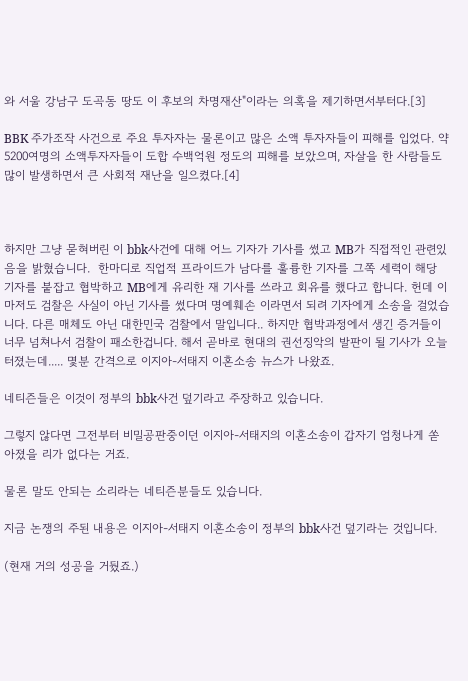와 서울 강남구 도곡동 땅도 이 후보의 차명재산"이라는 의혹을 제기하면서부터다.[3]

BBK 주가조작 사건으로 주요 투자자는 물론이고 많은 소액 투자자들이 피해를 입었다. 약 5200여명의 소액투자자들이 도합 수백억원 정도의 피해를 보았으며, 자살을 한 사람들도 많이 발생하면서 큰 사회적 재난을 일으켰다.[4]



하지만 그냥 묻혀버린 이 bbk사건에 대해 어느 기자가 기사를 썼고 MB가 직접적인 관련있음을 밝혔습니다.  한마디로 직업적 프라이드가 남다를 훌륭한 기자를 그쪽 세력이 해당 기자를 붙잡고 협박하고 MB에게 유리한 재 기사를 쓰라고 회유를 했다고 합니다. 헌데 이 마저도 검찰은 사실이 아닌 기사를 썼다며 명예훼손 이라면서 되려 기자에게 소송을 걸었습니다. 다른 매체도 아닌 대한민국 검찰에서 말입니다.. 하지만 협박과정에서 생긴 증거들이 너무 넘쳐나서 검찰이 패소한겁니다. 해서 곧바로 현대의 권선징악의 발판이 될 기사가 오늘 터졌는데..... 몇분 간격으로 이지아-서태지 이혼소송 뉴스가 나왔죠.

네티즌들은 이것이 정부의 bbk사건 덮기라고 주장하고 있습니다.

그렇지 않다면 그전부터 비밀공판중이던 이지아-서태지의 이혼소송이 갑자기 엄청나게 쏟아졌을 리가 없다는 거죠.

물론 말도 안되는 소리라는 네티즌분들도 있습니다.

지금 논쟁의 주된 내용은 이지아-서태지 이혼소송이 정부의 bbk사건 덮기라는 것입니다.

(현재 거의 성공을 거뒀죠.)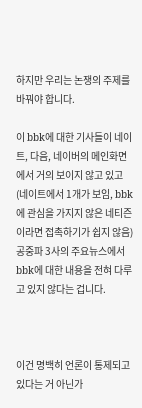하지만 우리는 논쟁의 주제를 바꿔야 합니다.

이 bbk에 대한 기사들이 네이트, 다음, 네이버의 메인화면에서 거의 보이지 않고 있고(네이트에서 1개가 보임, bbk에 관심을 가지지 않은 네티즌이라면 접촉하기가 쉽지 않음) 공중파 3사의 주요뉴스에서 bbk에 대한 내용을 전혀 다루고 있지 않다는 겁니다.



이건 명백히 언론이 통제되고 있다는 거 아닌가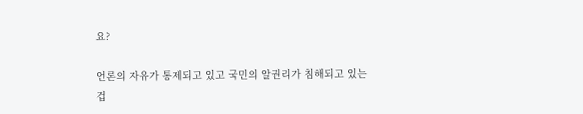요?

언론의 자유가 통제되고 있고 국민의 알권리가 침해되고 있는 겁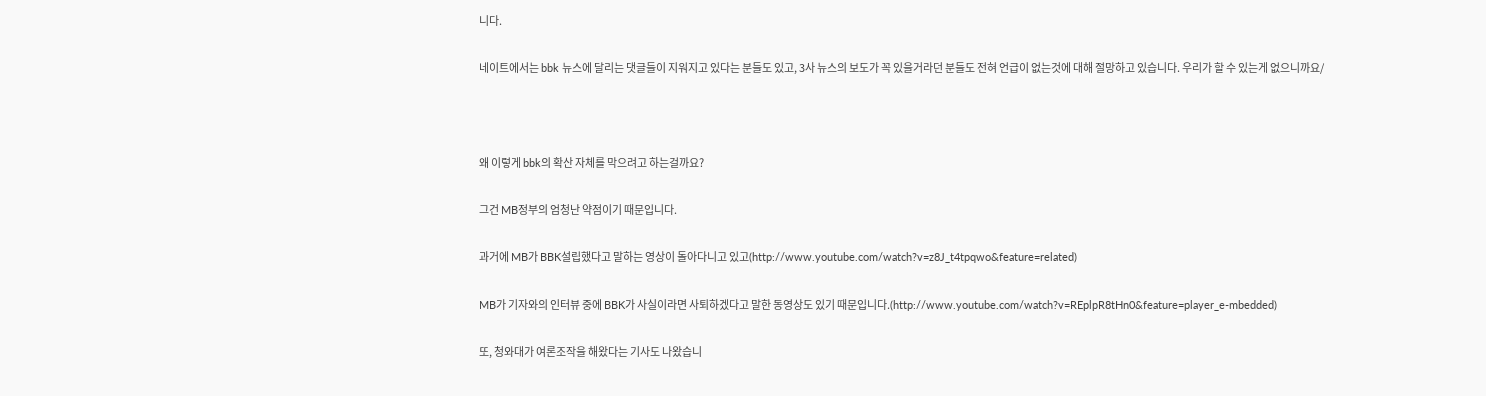니다.

네이트에서는 bbk 뉴스에 달리는 댓글들이 지워지고 있다는 분들도 있고, 3사 뉴스의 보도가 꼭 있을거라던 분들도 전혀 언급이 없는것에 대해 절망하고 있습니다. 우리가 할 수 있는게 없으니까요/



왜 이렇게 bbk의 확산 자체를 막으려고 하는걸까요?

그건 MB정부의 엄청난 약점이기 때문입니다.

과거에 MB가 BBK설립했다고 말하는 영상이 돌아다니고 있고(http://www.youtube.com/watch?v=z8J_t4tpqwo&feature=related)

MB가 기자와의 인터뷰 중에 BBK가 사실이라면 사퇴하겠다고 말한 동영상도 있기 때문입니다.(http://www.youtube.com/watch?v=REplpR8tHn0&feature=player_e-mbedded)

또, 청와대가 여론조작을 해왔다는 기사도 나왔습니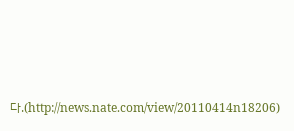다.(http://news.nate.com/view/20110414n18206)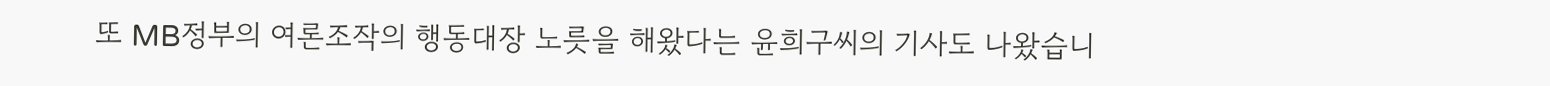또 MB정부의 여론조작의 행동대장 노릇을 해왔다는 윤희구씨의 기사도 나왔습니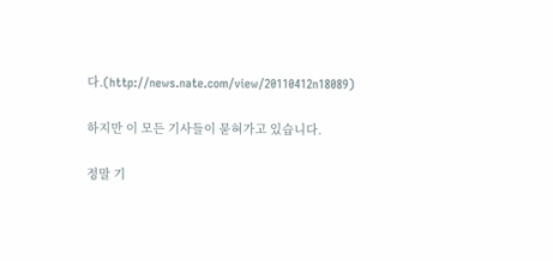다.(http://news.nate.com/view/20110412n18089)

하지만 이 모든 기사들이 묻혀가고 있습니다.

정말 기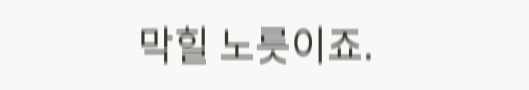막힐 노릇이죠.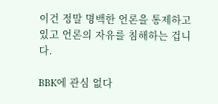이건 정말 명백한 언론을 통제하고 있고 언론의 자유를 침해하는 겁니다.

BBK에 관심 없다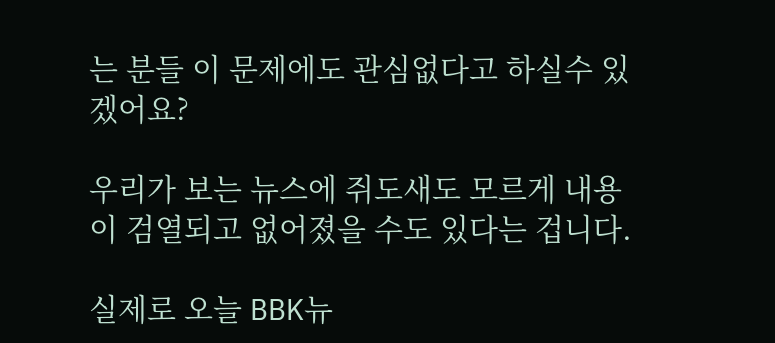는 분들 이 문제에도 관심없다고 하실수 있겠어요?

우리가 보는 뉴스에 쥐도새도 모르게 내용이 검열되고 없어졌을 수도 있다는 겁니다.

실제로 오늘 BBK뉴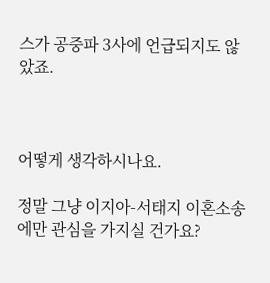스가 공중파 3사에 언급되지도 않았죠.



어떻게 생각하시나요.

정말 그냥 이지아-서태지 이혼소송에만 관심을 가지실 건가요?